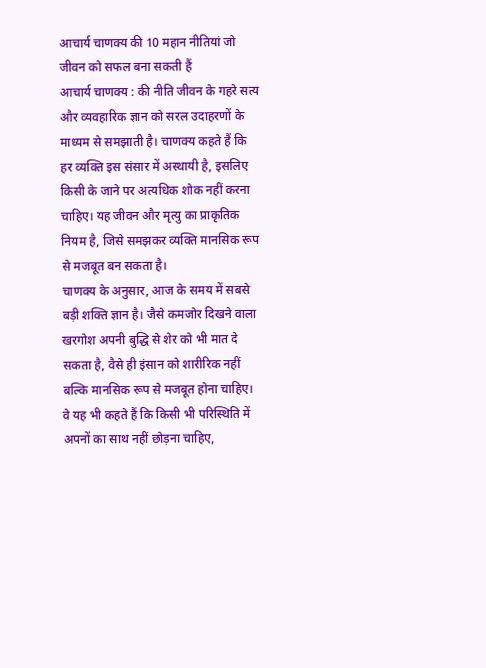आचार्य चाणक्य की 10 महान नीतियां जो जीवन को सफल बना सकती हैं
आचार्य चाणक्य : की नीति जीवन के गहरे सत्य और व्यवहारिक ज्ञान को सरल उदाहरणों के माध्यम से समझाती है। चाणक्य कहते हैं कि हर व्यक्ति इस संसार में अस्थायी है, इसलिए किसी के जाने पर अत्यधिक शोक नहीं करना चाहिए। यह जीवन और मृत्यु का प्राकृतिक नियम है, जिसे समझकर व्यक्ति मानसिक रूप से मजबूत बन सकता है।
चाणक्य के अनुसार, आज के समय में सबसे बड़ी शक्ति ज्ञान है। जैसे कमजोर दिखने वाला खरगोश अपनी बुद्धि से शेर को भी मात दे सकता है, वैसे ही इंसान को शारीरिक नहीं बल्कि मानसिक रूप से मजबूत होना चाहिए। वे यह भी कहते हैं कि किसी भी परिस्थिति में अपनों का साथ नहीं छोड़ना चाहिए,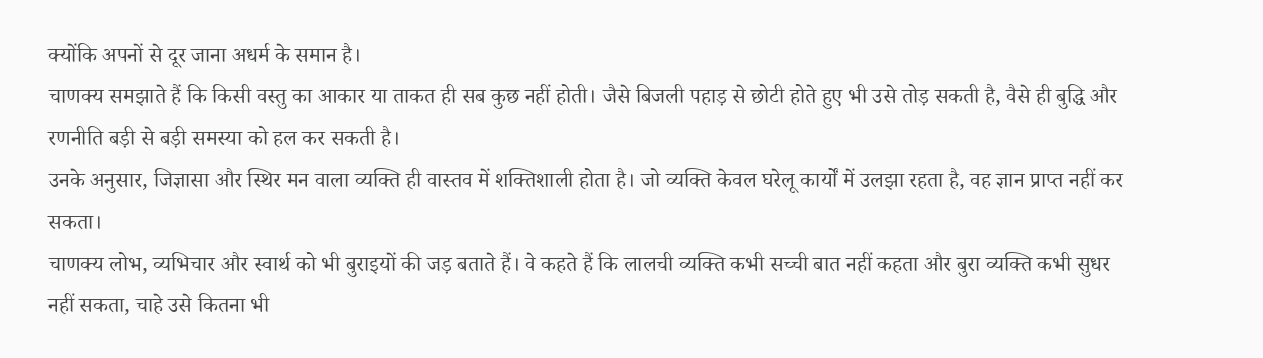क्योंकि अपनों से दूर जाना अधर्म के समान है।
चाणक्य समझाते हैं कि किसी वस्तु का आकार या ताकत ही सब कुछ नहीं होती। जैसे बिजली पहाड़ से छोटी होते हुए भी उसे तोड़ सकती है, वैसे ही बुद्धि और रणनीति बड़ी से बड़ी समस्या को हल कर सकती है।
उनके अनुसार, जिज्ञासा और स्थिर मन वाला व्यक्ति ही वास्तव में शक्तिशाली होता है। जो व्यक्ति केवल घरेलू कार्यों में उलझा रहता है, वह ज्ञान प्राप्त नहीं कर सकता।
चाणक्य लोभ, व्यभिचार और स्वार्थ को भी बुराइयों की जड़ बताते हैं। वे कहते हैं कि लालची व्यक्ति कभी सच्ची बात नहीं कहता और बुरा व्यक्ति कभी सुधर नहीं सकता, चाहे उसे कितना भी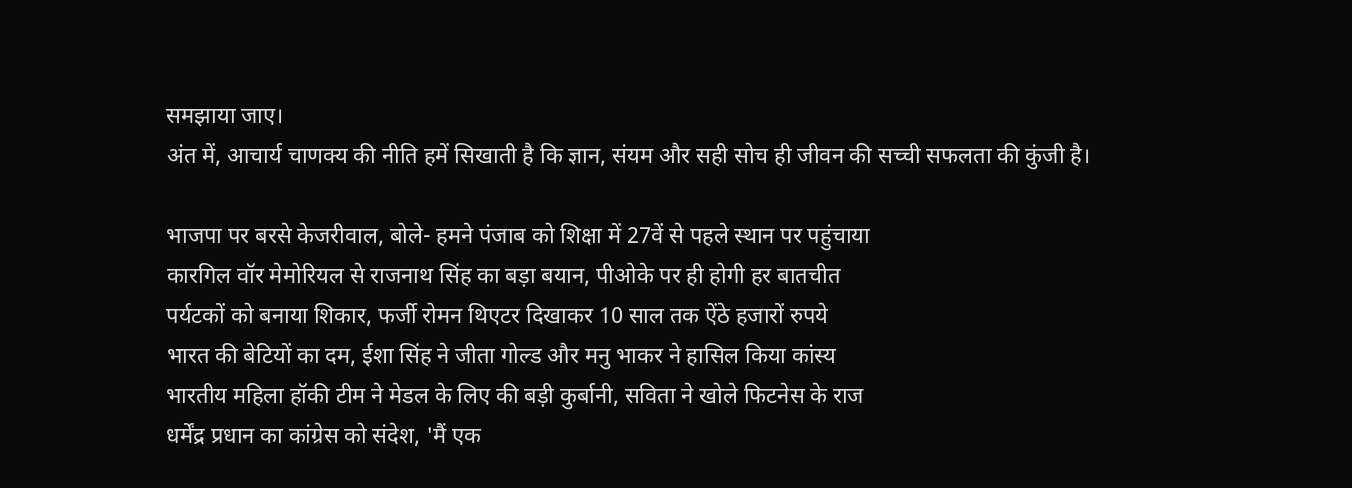समझाया जाए।
अंत में, आचार्य चाणक्य की नीति हमें सिखाती है कि ज्ञान, संयम और सही सोच ही जीवन की सच्ची सफलता की कुंजी है।

भाजपा पर बरसे केजरीवाल, बोले- हमने पंजाब को शिक्षा में 27वें से पहले स्थान पर पहुंचाया
कारगिल वॉर मेमोरियल से राजनाथ सिंह का बड़ा बयान, पीओके पर ही होगी हर बातचीत
पर्यटकों को बनाया शिकार, फर्जी रोमन थिएटर दिखाकर 10 साल तक ऐंठे हजारों रुपये
भारत की बेटियों का दम, ईशा सिंह ने जीता गोल्ड और मनु भाकर ने हासिल किया कांस्य
भारतीय महिला हॉकी टीम ने मेडल के लिए की बड़ी कुर्बानी, सविता ने खोले फिटनेस के राज
धर्मेंद्र प्रधान का कांग्रेस को संदेश, 'मैं एक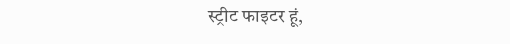स्ट्रीट फाइटर हूं,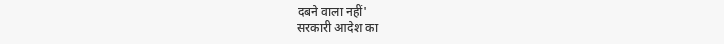दबने वाला नहीं'
सरकारी आदेश का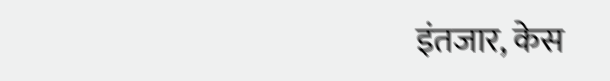इंतजार, केस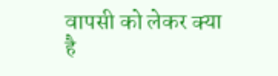वापसी को लेकर क्या है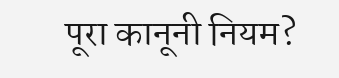पूरा कानूनी नियम?